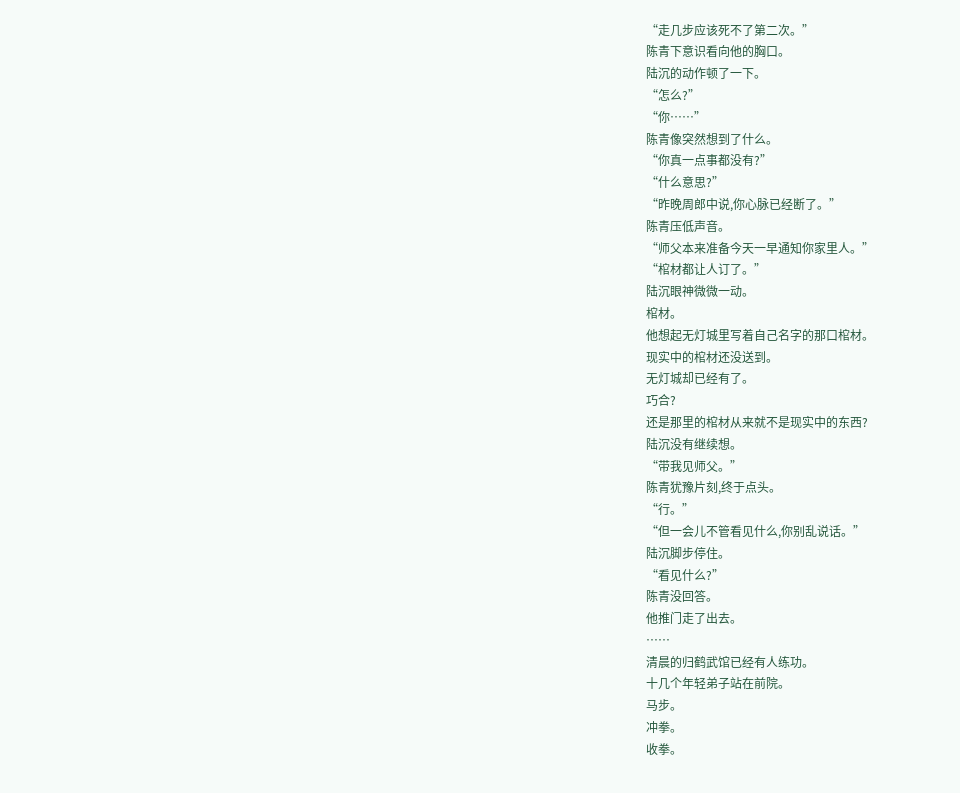“走几步应该死不了第二次。”
陈青下意识看向他的胸口。
陆沉的动作顿了一下。
“怎么?”
“你……”
陈青像突然想到了什么。
“你真一点事都没有?”
“什么意思?”
“昨晚周郎中说,你心脉已经断了。”
陈青压低声音。
“师父本来准备今天一早通知你家里人。”
“棺材都让人订了。”
陆沉眼神微微一动。
棺材。
他想起无灯城里写着自己名字的那口棺材。
现实中的棺材还没送到。
无灯城却已经有了。
巧合?
还是那里的棺材从来就不是现实中的东西?
陆沉没有继续想。
“带我见师父。”
陈青犹豫片刻,终于点头。
“行。”
“但一会儿不管看见什么,你别乱说话。”
陆沉脚步停住。
“看见什么?”
陈青没回答。
他推门走了出去。
……
清晨的归鹤武馆已经有人练功。
十几个年轻弟子站在前院。
马步。
冲拳。
收拳。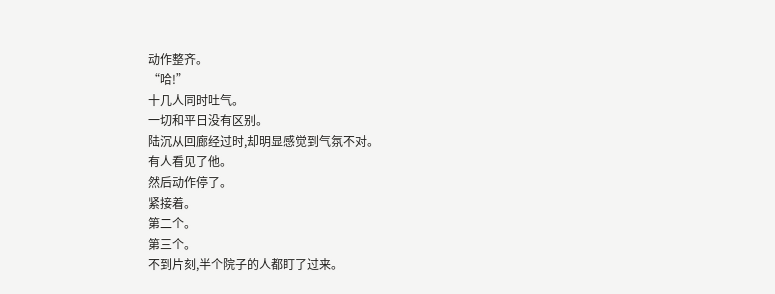动作整齐。
“哈!”
十几人同时吐气。
一切和平日没有区别。
陆沉从回廊经过时,却明显感觉到气氛不对。
有人看见了他。
然后动作停了。
紧接着。
第二个。
第三个。
不到片刻,半个院子的人都盯了过来。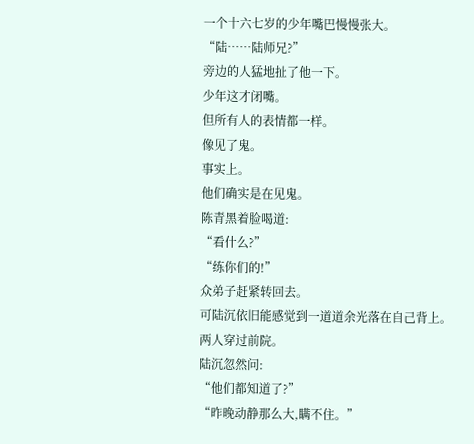一个十六七岁的少年嘴巴慢慢张大。
“陆……陆师兄?”
旁边的人猛地扯了他一下。
少年这才闭嘴。
但所有人的表情都一样。
像见了鬼。
事实上。
他们确实是在见鬼。
陈青黑着脸喝道:
“看什么?”
“练你们的!”
众弟子赶紧转回去。
可陆沉依旧能感觉到一道道余光落在自己背上。
两人穿过前院。
陆沉忽然问:
“他们都知道了?”
“昨晚动静那么大,瞒不住。”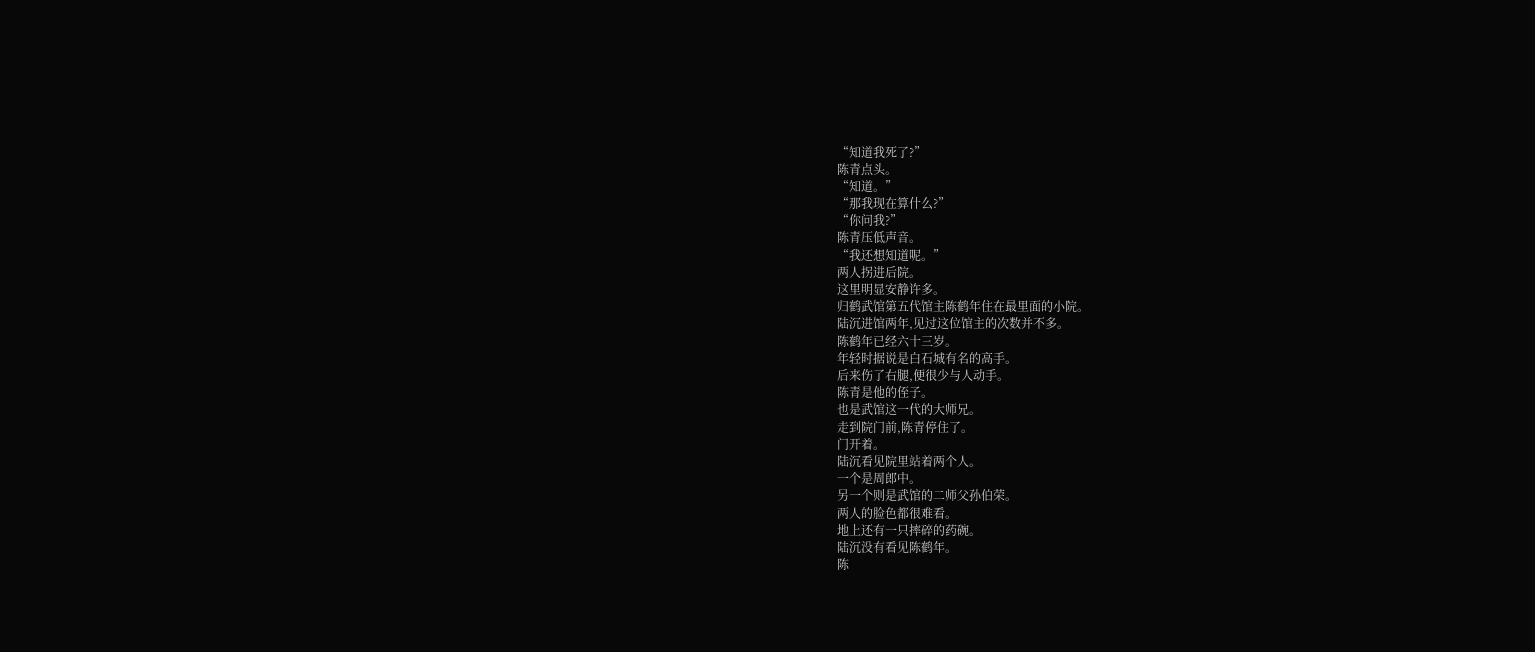“知道我死了?”
陈青点头。
“知道。”
“那我现在算什么?”
“你问我?”
陈青压低声音。
“我还想知道呢。”
两人拐进后院。
这里明显安静许多。
归鹤武馆第五代馆主陈鹤年住在最里面的小院。
陆沉进馆两年,见过这位馆主的次数并不多。
陈鹤年已经六十三岁。
年轻时据说是白石城有名的高手。
后来伤了右腿,便很少与人动手。
陈青是他的侄子。
也是武馆这一代的大师兄。
走到院门前,陈青停住了。
门开着。
陆沉看见院里站着两个人。
一个是周郎中。
另一个则是武馆的二师父孙伯荣。
两人的脸色都很难看。
地上还有一只摔碎的药碗。
陆沉没有看见陈鹤年。
陈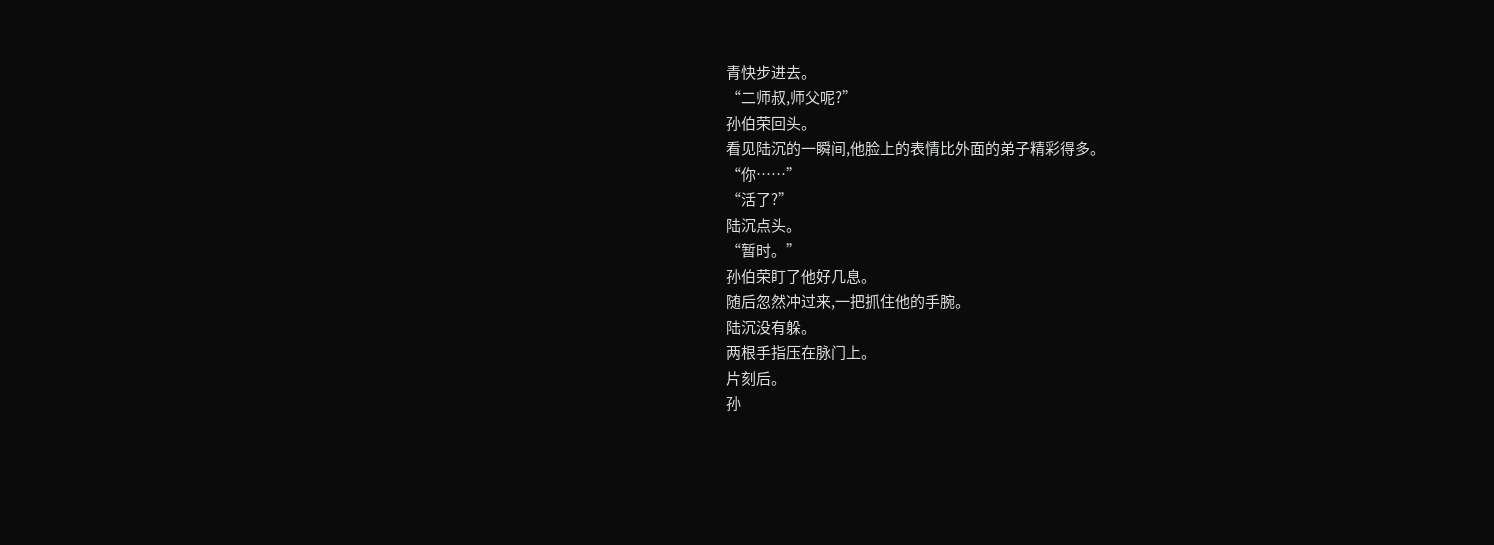青快步进去。
“二师叔,师父呢?”
孙伯荣回头。
看见陆沉的一瞬间,他脸上的表情比外面的弟子精彩得多。
“你……”
“活了?”
陆沉点头。
“暂时。”
孙伯荣盯了他好几息。
随后忽然冲过来,一把抓住他的手腕。
陆沉没有躲。
两根手指压在脉门上。
片刻后。
孙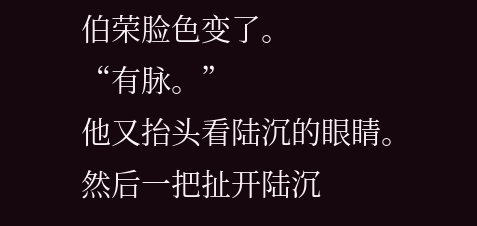伯荣脸色变了。
“有脉。”
他又抬头看陆沉的眼睛。
然后一把扯开陆沉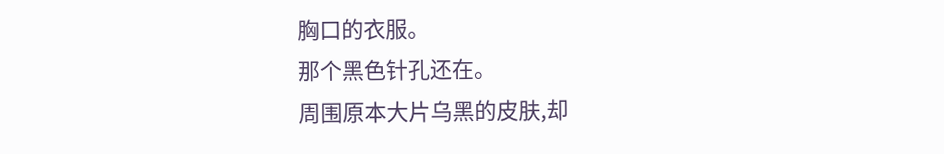胸口的衣服。
那个黑色针孔还在。
周围原本大片乌黑的皮肤,却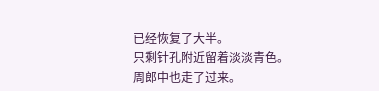已经恢复了大半。
只剩针孔附近留着淡淡青色。
周郎中也走了过来。